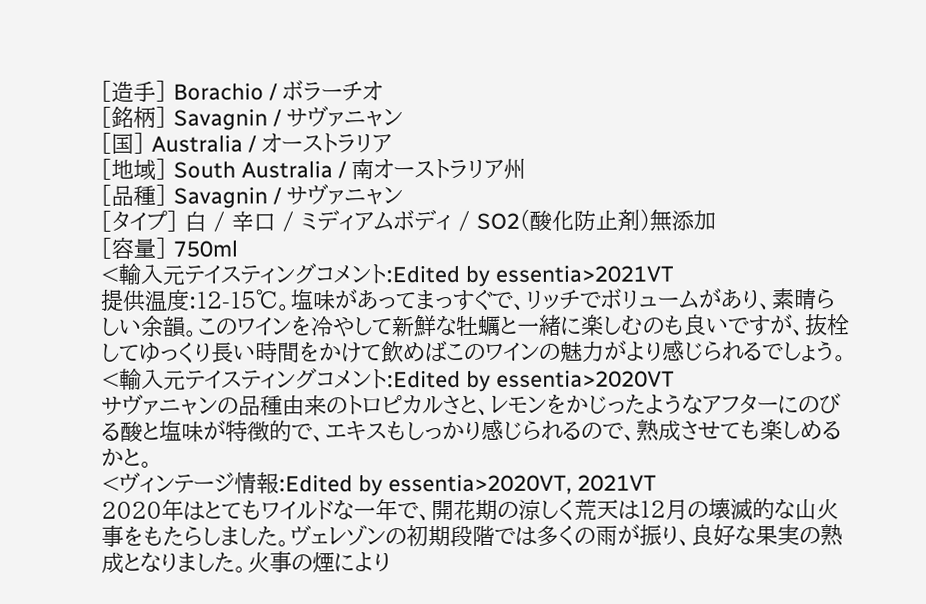[造手] Borachio / ボラーチオ
[銘柄] Savagnin / サヴァニャン
[国] Australia / オーストラリア
[地域] South Australia / 南オーストラリア州
[品種] Savagnin / サヴァニャン
[タイプ] 白 / 辛口 / ミディアムボディ / SO2(酸化防止剤)無添加
[容量] 750ml
<輸入元テイスティングコメント:Edited by essentia>2021VT
提供温度:12-15℃。塩味があってまっすぐで、リッチでボリュームがあり、素晴らしい余韻。このワインを冷やして新鮮な牡蠣と一緒に楽しむのも良いですが、抜栓してゆっくり長い時間をかけて飲めばこのワインの魅力がより感じられるでしょう。
<輸入元テイスティングコメント:Edited by essentia>2020VT
サヴァニャンの品種由来のトロピカルさと、レモンをかじったようなアフターにのびる酸と塩味が特徴的で、エキスもしっかり感じられるので、熟成させても楽しめるかと。
<ヴィンテージ情報:Edited by essentia>2020VT, 2021VT
2020年はとてもワイルドな一年で、開花期の涼しく荒天は12月の壊滅的な山火事をもたらしました。ヴェレゾンの初期段階では多くの雨が振り、良好な果実の熟成となりました。火事の煙により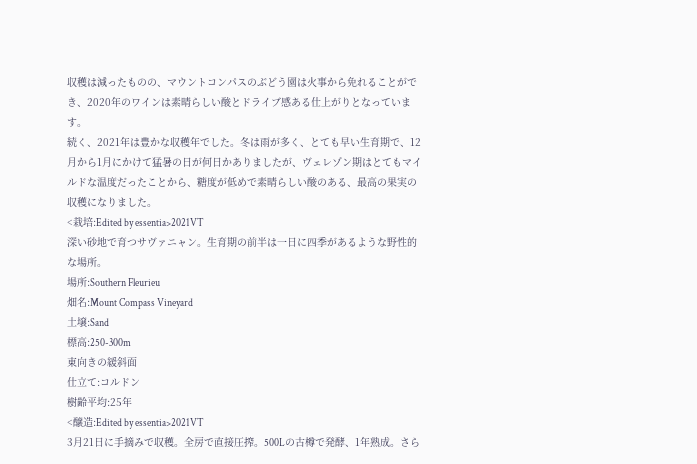収穫は減ったものの、マウントコンパスのぶどう園は火事から免れることができ、2020年のワインは素晴らしい酸とドライブ感ある仕上がりとなっています。
続く、2021年は豊かな収穫年でした。冬は雨が多く、とても早い生育期で、12月から1月にかけて猛暑の日が何日かありましたが、ヴェレゾン期はとてもマイルドな温度だったことから、糖度が低めで素晴らしい酸のある、最高の果実の収穫になりました。
<栽培:Edited by essentia>2021VT
深い砂地で育つサヴァニャン。生育期の前半は一日に四季があるような野性的な場所。
場所:Southern Fleurieu
畑名:Mount Compass Vineyard
土壌:Sand
標高:250-300m
東向きの緩斜面
仕立て:コルドン
樹齢平均:25年
<醸造:Edited by essentia>2021VT
3月21日に手摘みで収穫。全房で直接圧搾。500Lの古樽で発酵、1年熟成。さら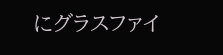にグラスファイ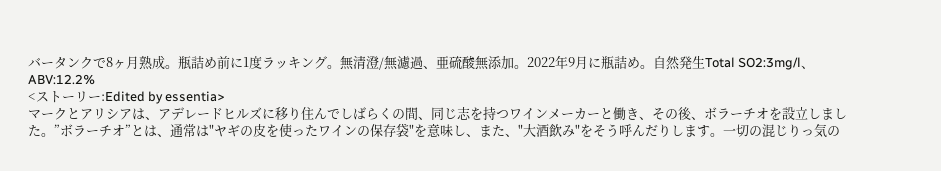バータンクで8ヶ月熟成。瓶詰め前に1度ラッキング。無清澄/無濾過、亜硫酸無添加。2022年9月に瓶詰め。自然発生Total SO2:3mg/l、ABV:12.2%
<ストーリー:Edited by essentia>
マークとアリシアは、アデレードヒルズに移り住んでしばらくの間、同じ志を持つワインメーカーと働き、その後、ボラーチオを設立しました。”ボラーチオ”とは、通常は"ヤギの皮を使ったワインの保存袋"を意味し、また、"大酒飲み"をそう呼んだりします。一切の混じりっ気の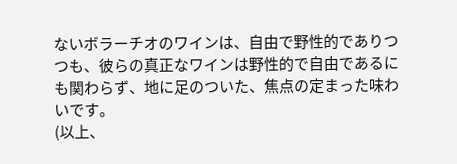ないボラーチオのワインは、自由で野性的でありつつも、彼らの真正なワインは野性的で自由であるにも関わらず、地に足のついた、焦点の定まった味わいです。
(以上、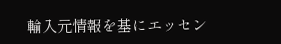輸入元情報を基にエッセン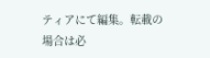ティアにて編集。転載の場合は必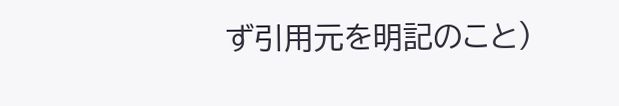ず引用元を明記のこと)